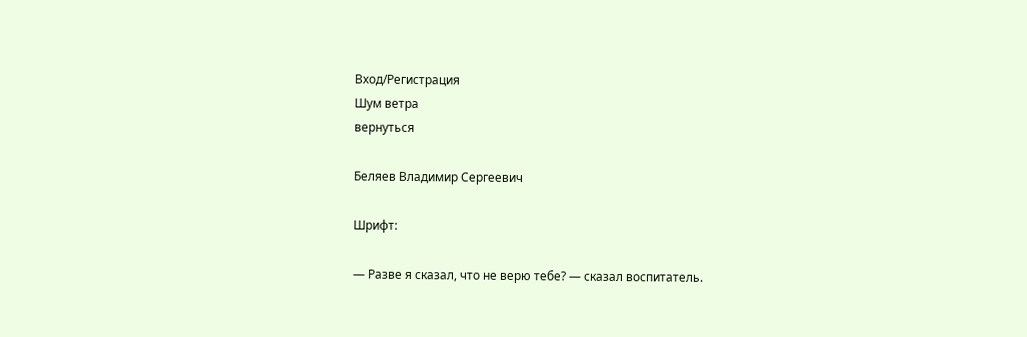Вход/Регистрация
Шум ветра
вернуться

Беляев Владимир Сергеевич

Шрифт:

— Разве я сказал, что не верю тебе? — сказал воспитатель.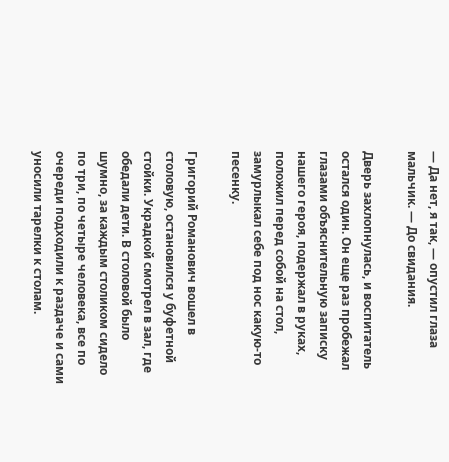— Да нет, я так, — опустил глаза мальчик. — До свидания.

Дверь захлопнулась, и воспитатель остался один. Он еще раз пробежал глазами объяснительную записку нашего героя, подержал в руках, положил перед собой на стол, замурлыкал себе под нос какую-то песенку.

Григорий Романович вошел в столовую, остановился у буфетной стойки. Украдкой смотрел в зал, где обедали дети. В столовой было шумно, за каждым столиком сидело по три, по четыре человека, все по очереди подходили к раздаче и сами уносили тарелки к столам.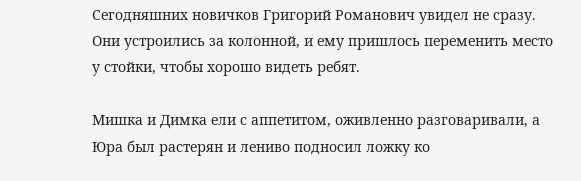Сегодняшних новичков Григорий Романович увидел не сразу. Они устроились за колонной, и ему пришлось переменить место у стойки, чтобы хорошо видеть ребят.

Мишка и Димка ели с аппетитом, оживленно разговаривали, а Юра был растерян и лениво подносил ложку ко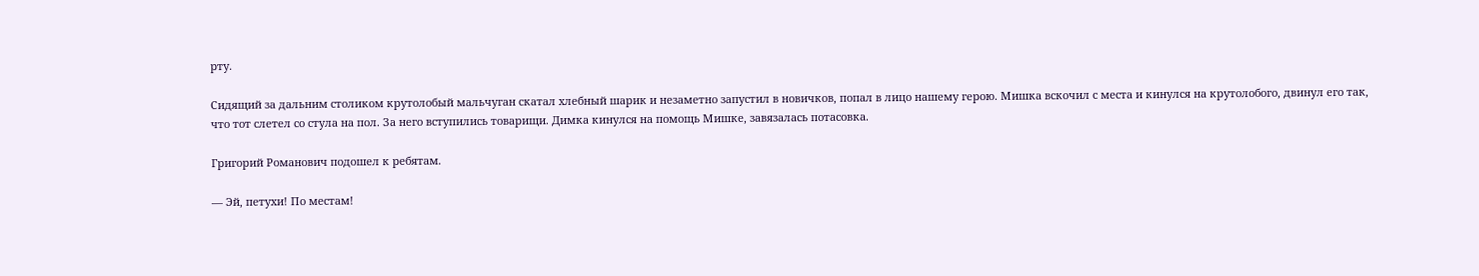рту.

Сидящий за дальним столиком крутолобый мальчуган скатал хлебный шарик и незаметно запустил в новичков, попал в лицо нашему герою. Мишка вскочил с места и кинулся на крутолобого, двинул его так, что тот слетел со стула на пол. За него вступились товарищи. Димка кинулся на помощь Мишке, завязалась потасовка.

Григорий Романович подошел к ребятам.

— Эй, петухи! По местам!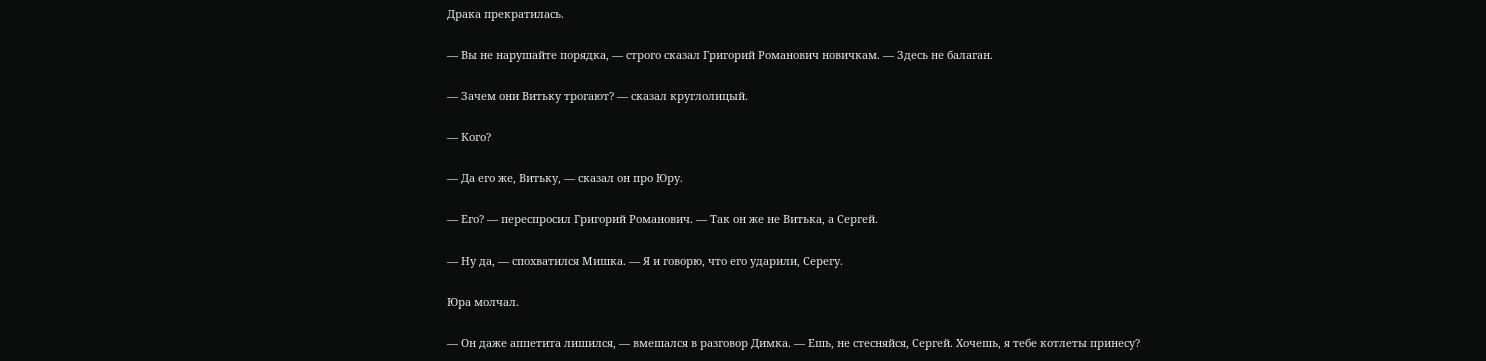Драка прекратилась.

— Вы не нарушайте порядка, — строго сказал Григорий Романович новичкам. — Здесь не балаган.

— Зачем они Витьку трогают? — сказал круглолицый.

— Кого?

— Да его же, Витьку, — сказал он про Юру.

— Его? — переспросил Григорий Романович. — Так он же не Витька, а Сергей.

— Ну да, — спохватился Мишка. — Я и говорю, что его ударили, Серегу.

Юра молчал.

— Он даже аппетита лишился, — вмешался в разговор Димка. — Ешь, не стесняйся, Сергей. Хочешь, я тебе котлеты принесу?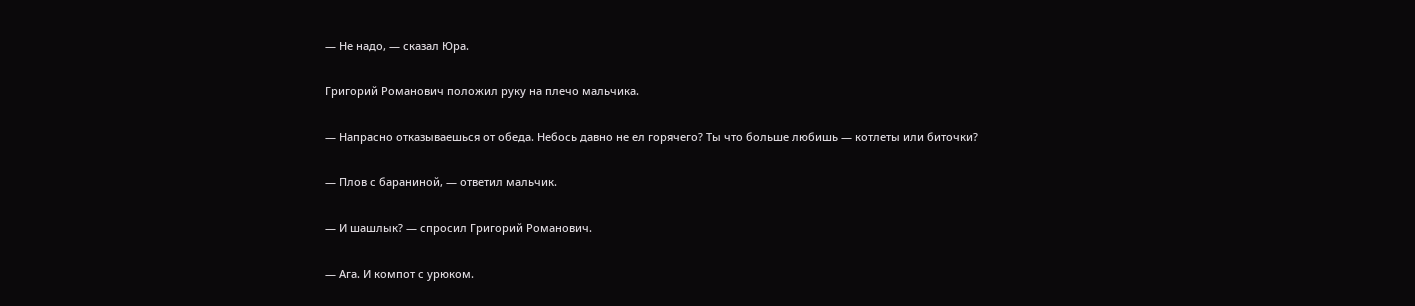— Не надо, — сказал Юра.

Григорий Романович положил руку на плечо мальчика.

— Напрасно отказываешься от обеда. Небось давно не ел горячего? Ты что больше любишь — котлеты или биточки?

— Плов с бараниной, — ответил мальчик.

— И шашлык? — спросил Григорий Романович.

— Ага. И компот с урюком.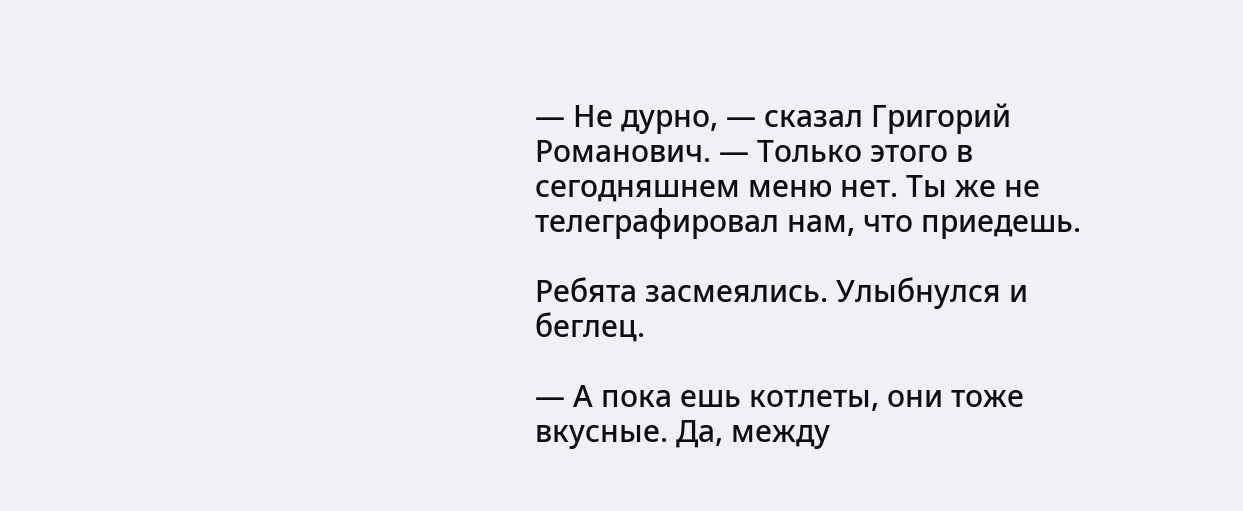— Не дурно, — сказал Григорий Романович. — Только этого в сегодняшнем меню нет. Ты же не телеграфировал нам, что приедешь.

Ребята засмеялись. Улыбнулся и беглец.

— А пока ешь котлеты, они тоже вкусные. Да, между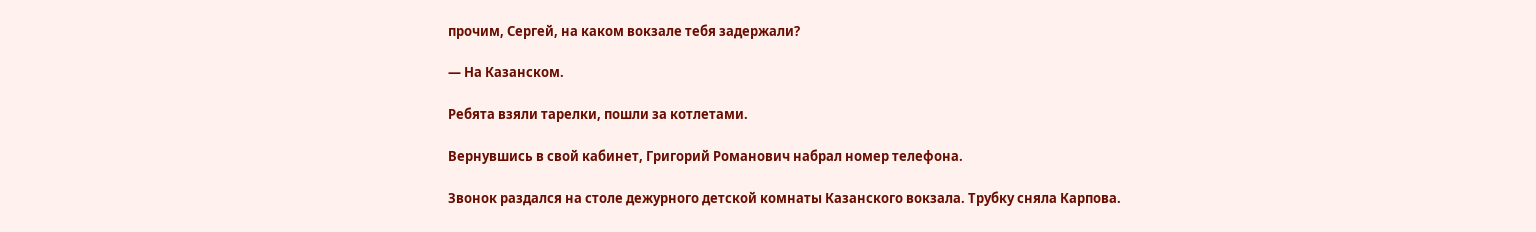прочим, Сергей, на каком вокзале тебя задержали?

— На Казанском.

Ребята взяли тарелки, пошли за котлетами.

Вернувшись в свой кабинет, Григорий Романович набрал номер телефона.

Звонок раздался на столе дежурного детской комнаты Казанского вокзала. Трубку сняла Карпова.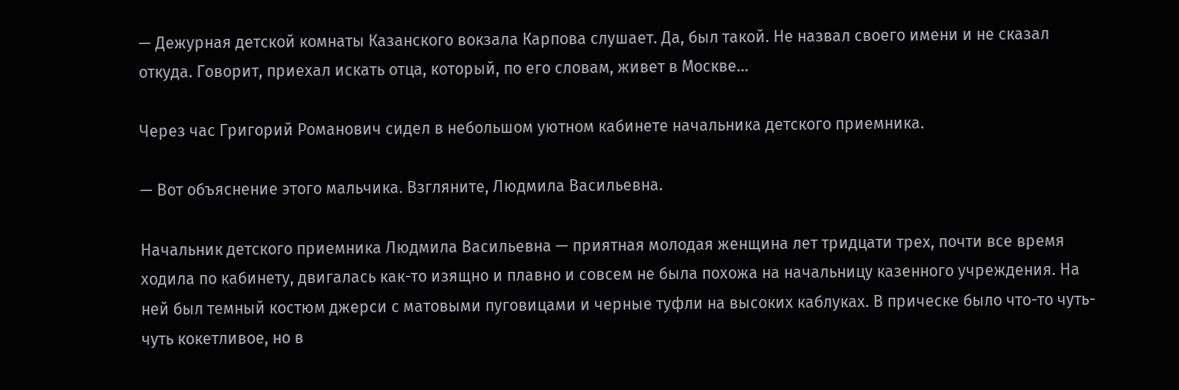— Дежурная детской комнаты Казанского вокзала Карпова слушает. Да, был такой. Не назвал своего имени и не сказал откуда. Говорит, приехал искать отца, который, по его словам, живет в Москве…

Через час Григорий Романович сидел в небольшом уютном кабинете начальника детского приемника.

— Вот объяснение этого мальчика. Взгляните, Людмила Васильевна.

Начальник детского приемника Людмила Васильевна — приятная молодая женщина лет тридцати трех, почти все время ходила по кабинету, двигалась как-то изящно и плавно и совсем не была похожа на начальницу казенного учреждения. На ней был темный костюм джерси с матовыми пуговицами и черные туфли на высоких каблуках. В прическе было что-то чуть-чуть кокетливое, но в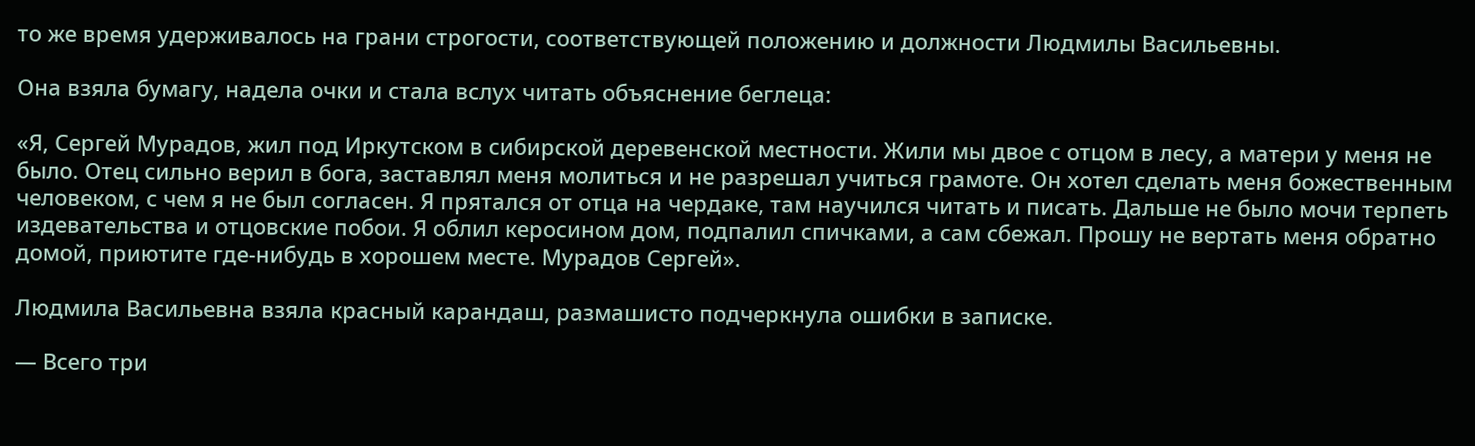то же время удерживалось на грани строгости, соответствующей положению и должности Людмилы Васильевны.

Она взяла бумагу, надела очки и стала вслух читать объяснение беглеца:

«Я, Сергей Мурадов, жил под Иркутском в сибирской деревенской местности. Жили мы двое с отцом в лесу, а матери у меня не было. Отец сильно верил в бога, заставлял меня молиться и не разрешал учиться грамоте. Он хотел сделать меня божественным человеком, с чем я не был согласен. Я прятался от отца на чердаке, там научился читать и писать. Дальше не было мочи терпеть издевательства и отцовские побои. Я облил керосином дом, подпалил спичками, а сам сбежал. Прошу не вертать меня обратно домой, приютите где-нибудь в хорошем месте. Мурадов Сергей».

Людмила Васильевна взяла красный карандаш, размашисто подчеркнула ошибки в записке.

— Всего три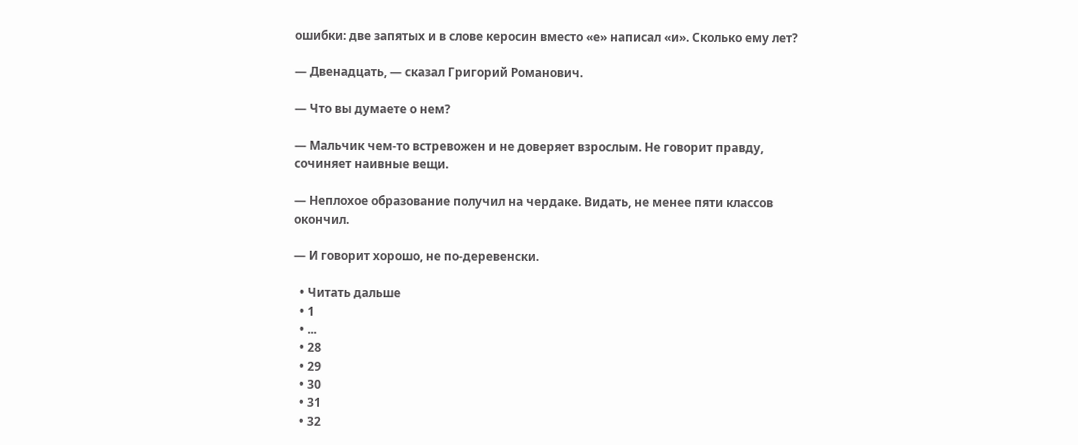ошибки: две запятых и в слове керосин вместо «е» написал «и». Сколько ему лет?

— Двенадцать, — сказал Григорий Романович.

— Что вы думаете о нем?

— Мальчик чем-то встревожен и не доверяет взрослым. Не говорит правду, сочиняет наивные вещи.

— Неплохое образование получил на чердаке. Видать, не менее пяти классов окончил.

— И говорит хорошо, не по-деревенски.

  • Читать дальше
  • 1
  • ...
  • 28
  • 29
  • 30
  • 31
  • 32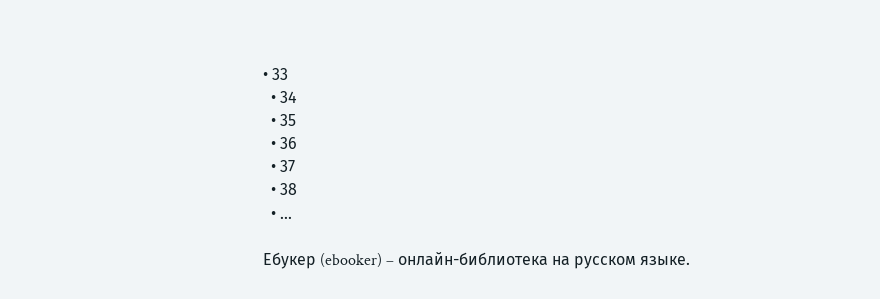• 33
  • 34
  • 35
  • 36
  • 37
  • 38
  • ...

Ебукер (ebooker) – онлайн-библиотека на русском языке.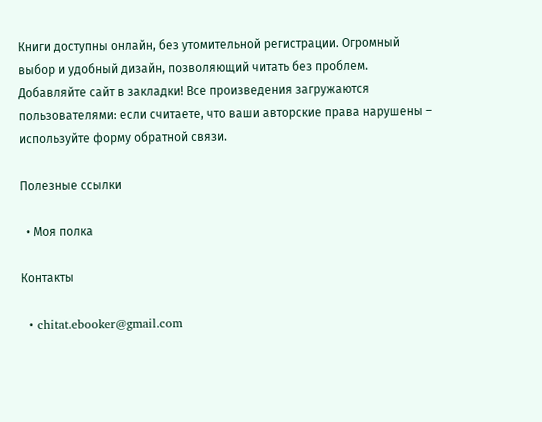Книги доступны онлайн, без утомительной регистрации. Огромный выбор и удобный дизайн, позволяющий читать без проблем. Добавляйте сайт в закладки! Все произведения загружаются пользователями: если считаете, что ваши авторские права нарушены – используйте форму обратной связи.

Полезные ссылки

  • Моя полка

Контакты

  • chitat.ebooker@gmail.com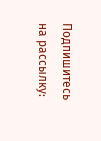Подпишитесь на рассылку: